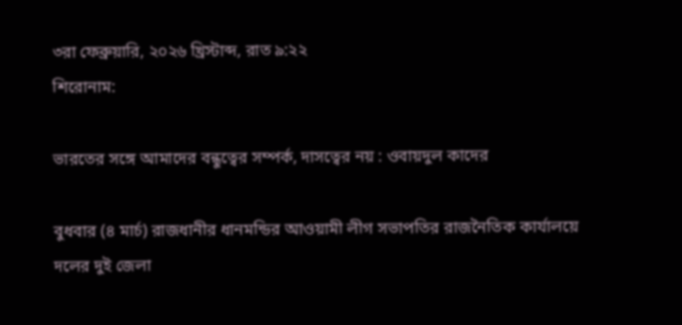৩রা ফেব্রুয়ারি, ২০২৬ খ্রিস্টাব্দ, রাত ৯:২২
শিরোনাম:

ভারতের সঙ্গে আমাদের বন্ধুত্বের সম্পর্ক, দাসত্বের নয় : ওবায়দুল কাদের

বুধবার (৪ মার্চ) রাজধানীর ধানমন্ডির আওয়ামী লীগ সভাপতির রাজনৈতিক কার্যালয়ে দলের দুই জেলা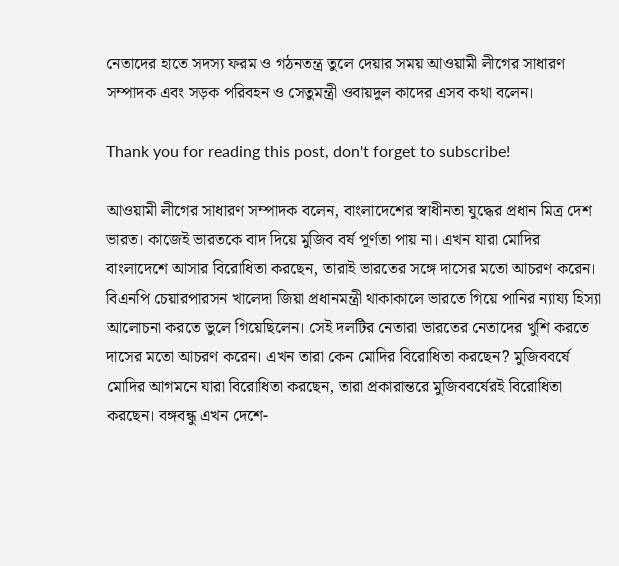নেতাদের হাতে সদস্য ফরম ও গঠনতন্ত্র তুলে দেয়ার সময় আওয়ামী লীগের সাধারণ সম্পাদক এবং সড়ক পরিবহন ও সেতুমন্ত্রী ওবায়দুল কাদের এসব কথা বলেন।

Thank you for reading this post, don't forget to subscribe!

আওয়ামী লীগের সাধারণ সম্পাদক বলেন, বাংলাদেশের স্বাধীনতা যুদ্ধের প্রধান মিত্র দেশ ভারত। কাজেই ভারতকে বাদ দিয়ে মুজিব বর্ষ পূর্ণতা পায় না। এখন যারা মোদির বাংলাদেশে আসার বিরোধিতা করছেন, তারাই ভারতের সঙ্গে দাসের মতো আচরণ করেন। বিএনপি চেয়ারপারসন খালেদা জিয়া প্রধানমন্ত্রী থাকাকালে ভারতে গিয়ে পানির ন্যায্য হিস্যা আলোচনা করতে ভুলে গিয়েছিলেন। সেই দলটির নেতারা ভারতের নেতাদের খুশি করতে দাসের মতো আচরণ করেন। এখন তারা কেন মোদির বিরোধিতা করছেন? মুজিববর্ষে মোদির আগমনে যারা বিরোধিতা করছেন, তারা প্রকারান্তরে মুজিববর্ষেরই বিরোধিতা করছেন। বঙ্গবন্ধু এখন দেশে-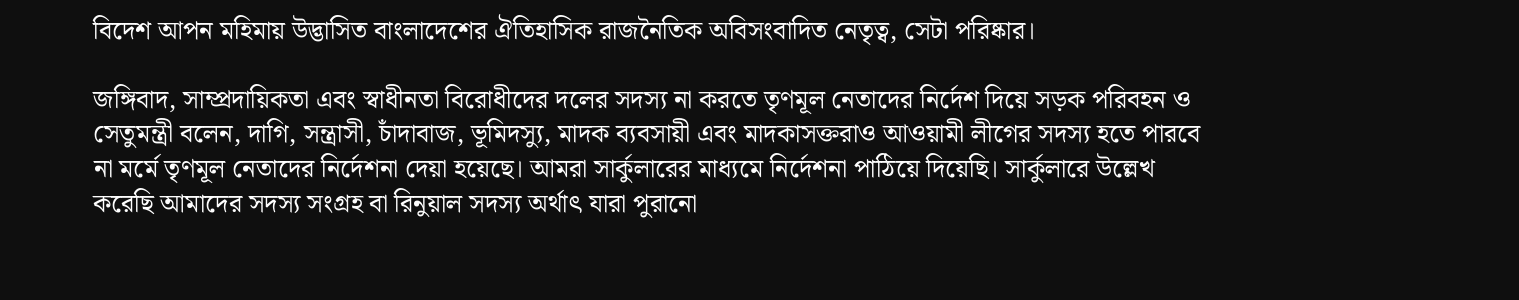বিদেশ আপন মহিমায় উদ্ভাসিত বাংলাদেশের ঐতিহাসিক রাজনৈতিক অবিসংবাদিত নেতৃত্ব, সেটা পরিষ্কার।

জঙ্গিবাদ, সাম্প্রদায়িকতা এবং স্বাধীনতা বিরোধীদের দলের সদস্য না করতে তৃণমূল নেতাদের নির্দেশ দিয়ে সড়ক পরিবহন ও সেতুমন্ত্রী বলেন, দাগি, সন্ত্রাসী, চাঁদাবাজ, ভূমিদস্যু, মাদক ব্যবসায়ী এবং মাদকাসক্তরাও আওয়ামী লীগের সদস্য হতে পারবে না মর্মে তৃণমূল নেতাদের নির্দেশনা দেয়া হয়েছে। আমরা সার্কুলারের মাধ্যমে নির্দেশনা পাঠিয়ে দিয়েছি। সার্কুলারে উল্লেখ করেছি আমাদের সদস্য সংগ্রহ বা রিনুয়াল সদস্য অর্থাৎ যারা পুরানো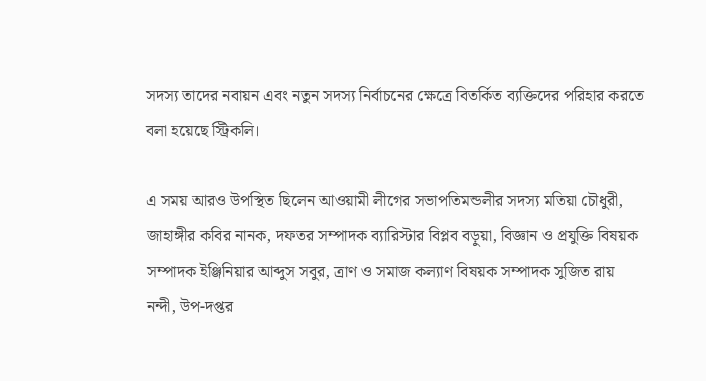সদস্য তাদের নবায়ন এবং নতুন সদস্য নির্বাচনের ক্ষেত্রে বিতর্কিত ব্যক্তিদের পরিহার করতে বলা হয়েছে স্ট্রিকলি।

এ সময় আরও উপস্থিত ছিলেন আওয়ামী লীগের সভাপতিমন্ডলীর সদস্য মতিয়া চৌধুরী, জাহাঙ্গীর কবির নানক, দফতর সম্পাদক ব্যারিস্টার বিপ্লব বড়ুয়া, বিজ্ঞান ও প্রযুক্তি বিষয়ক সম্পাদক ইঞ্জিনিয়ার আব্দুস সবুর, ত্রাণ ও সমাজ কল্যাণ বিষয়ক সম্পাদক সুজিত রায় নন্দী, উপ-দপ্তর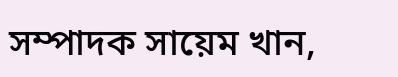সম্পাদক সায়েম খান,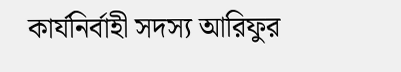কার্যনির্বাহী সদস্য আরিফুর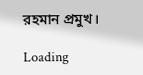রহমান প্রমুখ।

Loading